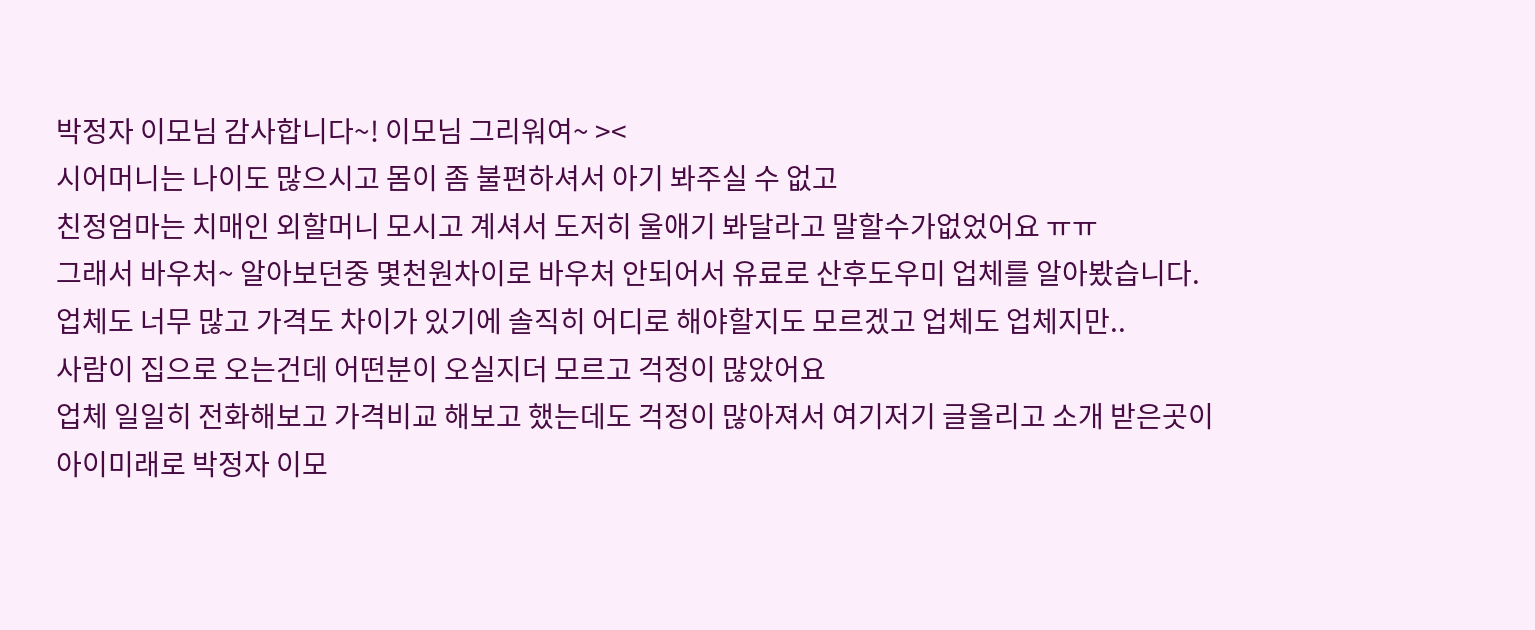박정자 이모님 감사합니다~! 이모님 그리워여~ ><
시어머니는 나이도 많으시고 몸이 좀 불편하셔서 아기 봐주실 수 없고
친정엄마는 치매인 외할머니 모시고 계셔서 도저히 울애기 봐달라고 말할수가없었어요 ㅠㅠ
그래서 바우처~ 알아보던중 몇천원차이로 바우처 안되어서 유료로 산후도우미 업체를 알아봤습니다.
업체도 너무 많고 가격도 차이가 있기에 솔직히 어디로 해야할지도 모르겠고 업체도 업체지만..
사람이 집으로 오는건데 어떤분이 오실지더 모르고 걱정이 많았어요
업체 일일히 전화해보고 가격비교 해보고 했는데도 걱정이 많아져서 여기저기 글올리고 소개 받은곳이
아이미래로 박정자 이모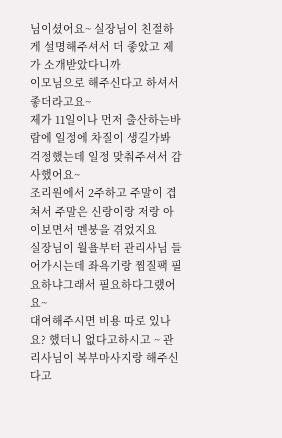님이셨어요~ 실장님이 친절하게 설명해주셔서 더 좋았고 제가 소개받았다니까
이모님으로 해주신다고 하셔서 좋더라고요~
제가 11일이나 먼저 출산하는바람에 일정에 차질이 생길가봐 걱정했는데 일정 맞춰주셔서 감사했어요~
조리원에서 2주하고 주말이 겹쳐서 주말은 신랑이랑 저랑 아이보면서 멘붕을 겪었지요
실장님이 월욜부터 관리사님 들어가시는데 좌욕기랑 찜질팩 필요하냐그래서 필요하다그랬어요~
대여해주시면 비용 따로 있나요? 했더니 없다고하시고 ~ 관리사님이 복부마사지랑 해주신다고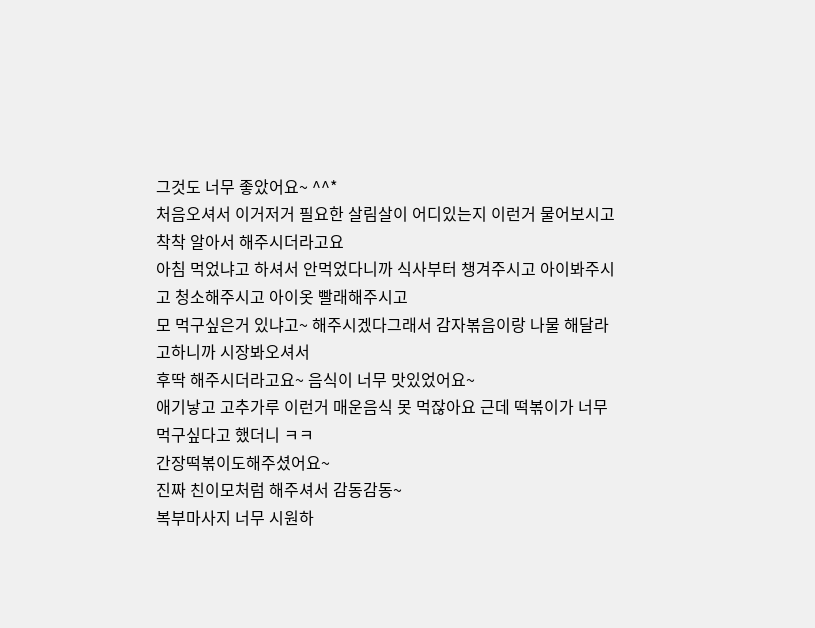그것도 너무 좋았어요~ ^^*
처음오셔서 이거저거 필요한 살림살이 어디있는지 이런거 물어보시고 착착 알아서 해주시더라고요
아침 먹었냐고 하셔서 안먹었다니까 식사부터 챙겨주시고 아이봐주시고 청소해주시고 아이옷 빨래해주시고
모 먹구싶은거 있냐고~ 해주시겠다그래서 감자볶음이랑 나물 해달라고하니까 시장봐오셔서
후딱 해주시더라고요~ 음식이 너무 맛있었어요~
애기낳고 고추가루 이런거 매운음식 못 먹잖아요 근데 떡볶이가 너무 먹구싶다고 했더니 ㅋㅋ
간장떡볶이도해주셨어요~
진짜 친이모처럼 해주셔서 감동감동~
복부마사지 너무 시원하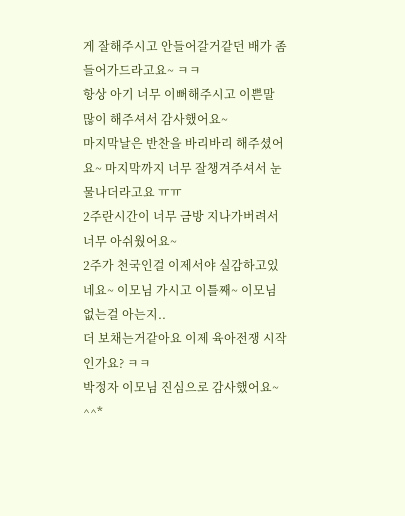게 잘해주시고 안들어갈거같던 배가 좀 들어가드라고요~ ㅋㅋ
항상 아기 너무 이뻐해주시고 이쁜말 많이 해주셔서 감사했어요~
마지막날은 반찬을 바리바리 해주셨어요~ 마지막까지 너무 잘챙겨주셔서 눈물나더라고요 ㅠㅠ
2주란시간이 너무 금방 지나가버려서 너무 아쉬웠어요~
2주가 천국인걸 이제서야 실감하고있네요~ 이모님 가시고 이틀째~ 이모님 없는걸 아는지..
더 보채는거같아요 이제 육아전쟁 시작인가요? ㅋㅋ
박정자 이모님 진심으로 감사했어요~ ^^*